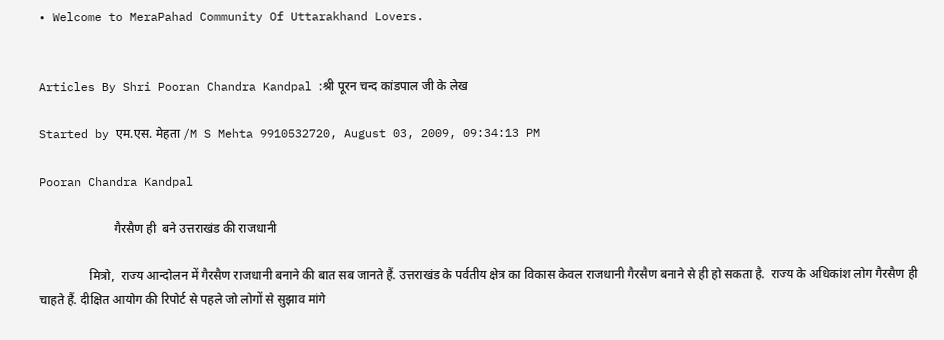• Welcome to MeraPahad Community Of Uttarakhand Lovers.


Articles By Shri Pooran Chandra Kandpal :श्री पूरन चन्द कांडपाल जी के लेख

Started by एम.एस. मेहता /M S Mehta 9910532720, August 03, 2009, 09:34:13 PM

Pooran Chandra Kandpal

                        गैरसैण ही  बने उत्तराखंड की राजधानी

                मित्रो,  राज्य आन्दोलन में गैरसैण राजधानी बनाने की बात सब जानते हैं. उत्तराखंड के पर्वतीय क्षेत्र का विकास केवल राजधानी गैरसैण बनाने से ही हो सकता है.  राज्य के अधिकांश लोग गैरसैण ही चाहते हैं. दीक्षित आयोग की रिपोर्ट से पहले जो लोगों से सुझाव मांगे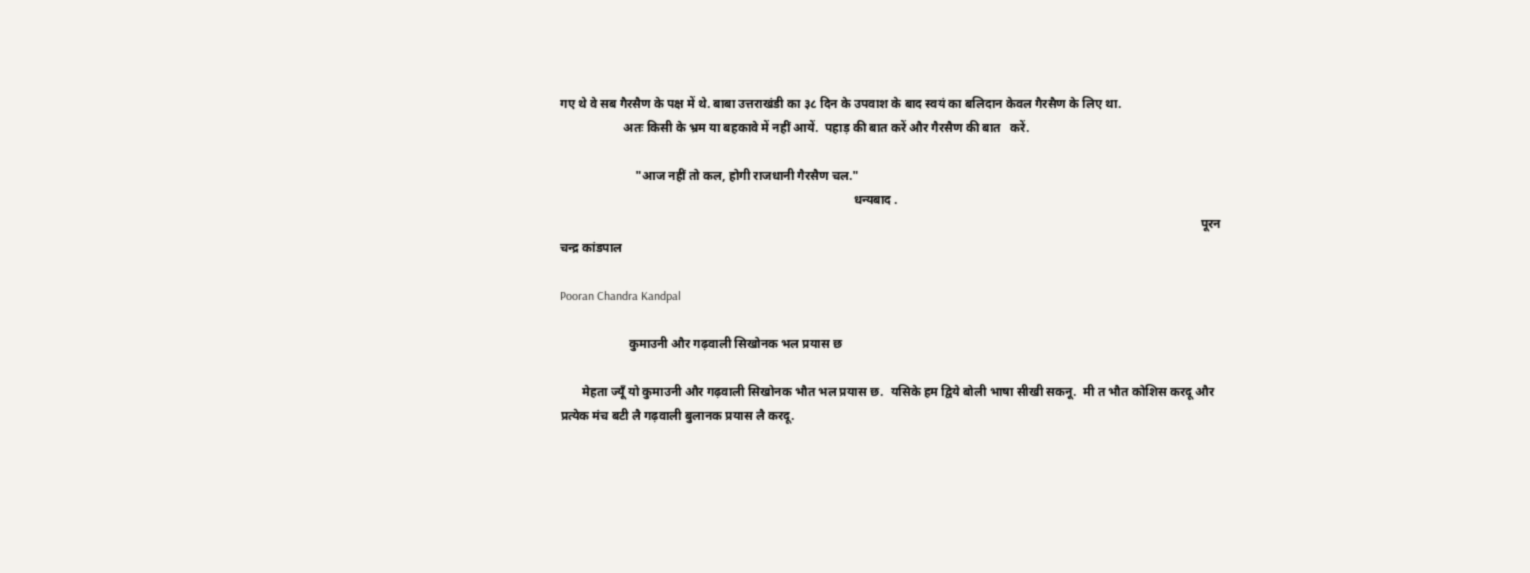गए थे वे सब गैरसैण के पक्ष में थे. बाबा उत्तराखंडी का ३८ दिन के उपवाश के बाद स्वयं का बलिदान केवल गैरसैण के लिए था.
                    अतः किसी के भ्रम या बहकावे में नहीं आयें.  पहाड़ की बात करें और गैरसैण की बात   करें.

                        "आज नहीं तो कल, होगी राजधानी गैरसैण चल."
                                                                                              धन्यबाद .
                                                                                                                                                                                                             पूरन चन्द्र कांडपाल

Pooran Chandra Kandpal

                      कुमाउनी और गढ़वाली सिखोनक भल प्रयास छ

       मेहता ज्यूँ यो कुमाउनी और गढ़वाली सिखोनक भौत भल प्रयास छ.  यसिके हम द्विये बोली भाषा सीखी सकनू.  मी त भौत कोशिस करदू और प्रत्येक मंच बटी लै गढ़वाली बुलानक प्रयास लै करदू.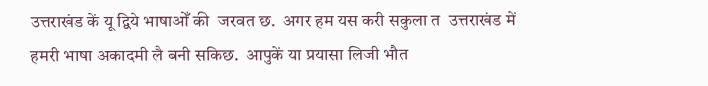उत्तराखंड कें यू द्विये भाषाओँ की  जरवत छ.  अगर हम यस करी सकुला त  उत्तराखंड में हमरी भाषा अकादमी लै बनी सकिछ.  आपुकें या प्रयासा लिजी भौत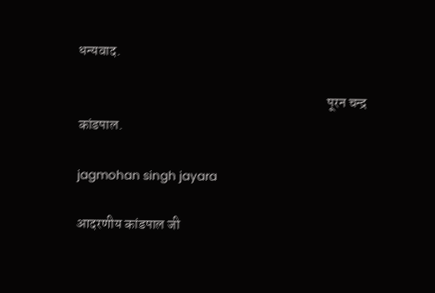धन्यवाद.

                                                                                          पूरन चन्द्र कांडपाल.

jagmohan singh jayara

आदरणीय कांडपाल जी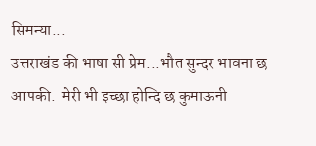सिमन्या...
उत्तराखंड की भाषा सी प्रेम...भौत सुन्दर भावना छ आपकी.  मेरी भी इच्छा होन्दि छ कुमाऊनी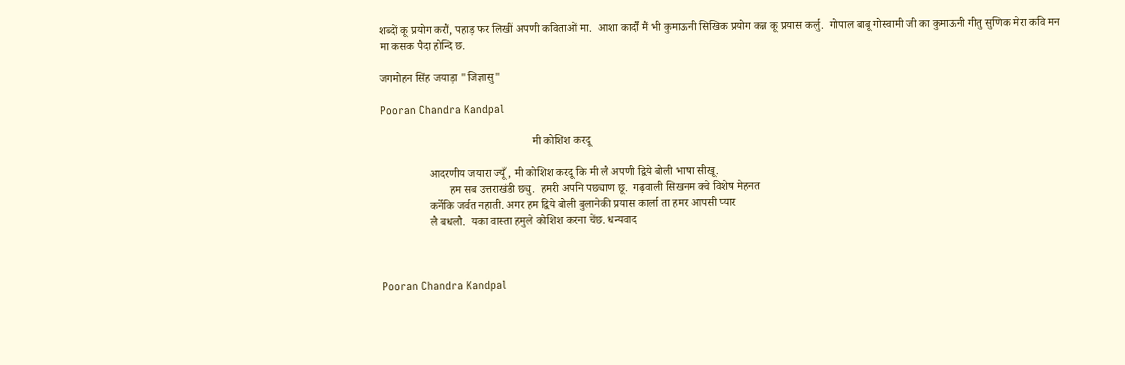शब्दों कू प्रयोग करौं, पहाड़ फर लिखीं अपणी कविताओं मा.  आशा कार्दौं मैं भी कुमाऊनी सिखिक प्रयोग कन्न कू प्रयास कर्लु.  गोपाल बाबू गोस्वामी जी का कुमाऊनी गीतु सुणिक मेरा कवि मन मा कसक पैदा होन्दि छ.

जगमोहन सिंह जयाड़ा "जिज्ञासु"

Pooran Chandra Kandpal

                                                     मी कोशिश करदू

                 आदरणीय जयारा ज्यूँ , मी कोशिश करदू कि मी लै अपणी द्विये बोली भाषा सीखू.
                        हम सब उत्तराखंडी छ्यु.  हमरी अपनि पछ्याण छू.  गढ़वाली सिखनम क्वे विशेष मेहनत
                 कर्नेकि जर्वत नहाती. अगर हम द्विये बोली बुलानेकी प्रयास कार्ला ता हमर आपसी प्यार
                 लै बधलौ.  यका वास्ता हमुले कोशिश करना चेंछ. धन्यवाद



Pooran Chandra Kandpal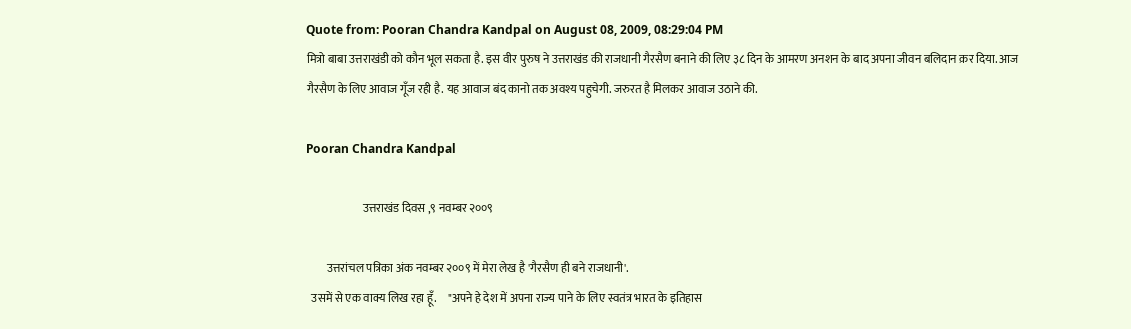Quote from: Pooran Chandra Kandpal on August 08, 2009, 08:29:04 PM
मित्रो बाबा उत्तराखंडी को कौन भूल सकता है. इस वीर पुरुष ने उत्तराखंड की राजधानी गैरसैण बनाने की लिए ३८ दिन के आमरण अनशन के बाद अपना जीवन बलिदान क़र दिया. आज गैरसैण के लिए आवाज गूँज रही है. यह आवाज बंद कानो तक अवश्य पहुचेगी. जरुरत है मिलकर आवाज उठाने की.

Pooran Chandra Kandpal

                         उत्तराखंड दिवस ,९ नवम्बर २००९

         उत्तरांचल पत्रिका अंक नवम्बर २००९ में मेरा लेख है 'गैरसैण ही बने राजधानी'.
  उसमें से एक वाक्य लिख रहा हूँ.     "अपने हे देश में अपना राज्य पाने के लिए स्वतंत्र भारत के इतिहास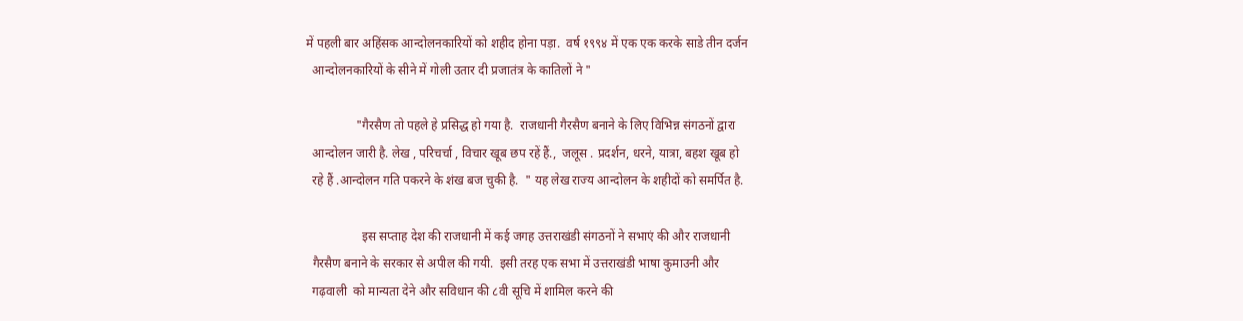में पहली बार अहिंसक आन्दोलनकारियों को शहीद होना पड़ा.  वर्ष १९९४ में एक एक करके साडे तीन दर्जन
  आन्दोलनकारियों के सीने में गोली उतार दी प्रजातंत्र के कातिलों ने "

                "गैरसैण तो पहले हे प्रसिद्ध हो गया है.  राजधानी गैरसैण बनाने के लिए विभिन्न संगठनों द्वारा
  आन्दोलन जारी है. लेख , परिचर्चा , विचार खूब छप रहें हैं.,  जलूस . प्रदर्शन, धरने, यात्रा, बहश खूब हो
  रहे हैं .आन्दोलन गति पकरने के शंख बज चुकी है.  " यह लेख राज्य आन्दोलन के शहीदों को समर्पित है.

                  इस सप्ताह देश की राजधानी में कई जगह उत्तराखंडी संगठनों ने सभाएं की और राजधानी
  गैरसैण बनाने के सरकार से अपील की गयी.  इसी तरह एक सभा में उत्तराखंडी भाषा कुमाउनी और
  गढ़वाली  को मान्यता देने और सविधान की ८वी सूचि में शामिल करने की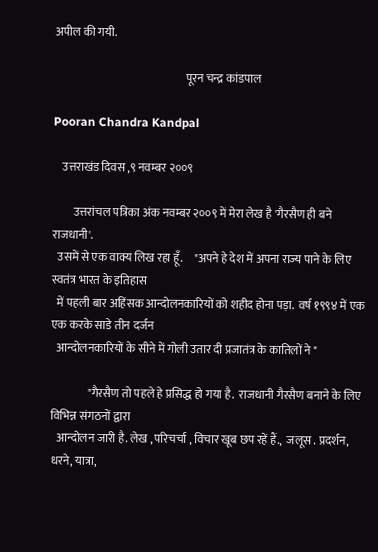अपील की गयी.

                                                          पूरन चन्द्र कांडपाल

Pooran Chandra Kandpal

    उत्तराखंड दिवस ,९ नवम्बर २००९

         उत्तरांचल पत्रिका अंक नवम्बर २००९ में मेरा लेख है 'गैरसैण ही बने राजधानी'.
  उसमें से एक वाक्य लिख रहा हूँ.     "अपने हे देश में अपना राज्य पाने के लिए स्वतंत्र भारत के इतिहास
  में पहली बार अहिंसक आन्दोलनकारियों को शहीद होना पड़ा.  वर्ष १९९४ में एक एक करके साडे तीन दर्जन
  आन्दोलनकारियों के सीने में गोली उतार दी प्रजातंत्र के कातिलों ने "

                "गैरसैण तो पहले हे प्रसिद्ध हो गया है.  राजधानी गैरसैण बनाने के लिए विभिन्न संगठनों द्वारा
  आन्दोलन जारी है. लेख , परिचर्चा , विचार खूब छप रहें हैं.,  जलूस . प्रदर्शन, धरने, यात्रा,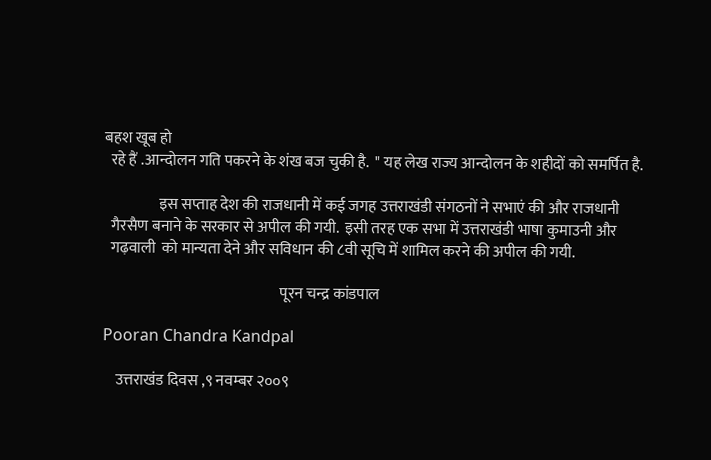बहश खूब हो
  रहे हैं .आन्दोलन गति पकरने के शंख बज चुकी है.  " यह लेख राज्य आन्दोलन के शहीदों को समर्पित है.

                  इस सप्ताह देश की राजधानी में कई जगह उत्तराखंडी संगठनों ने सभाएं की और राजधानी
  गैरसैण बनाने के सरकार से अपील की गयी.  इसी तरह एक सभा में उत्तराखंडी भाषा कुमाउनी और
  गढ़वाली  को मान्यता देने और सविधान की ८वी सूचि में शामिल करने की अपील की गयी.

                                                          पूरन चन्द्र कांडपाल

Pooran Chandra Kandpal

    उत्तराखंड दिवस ,९ नवम्बर २००९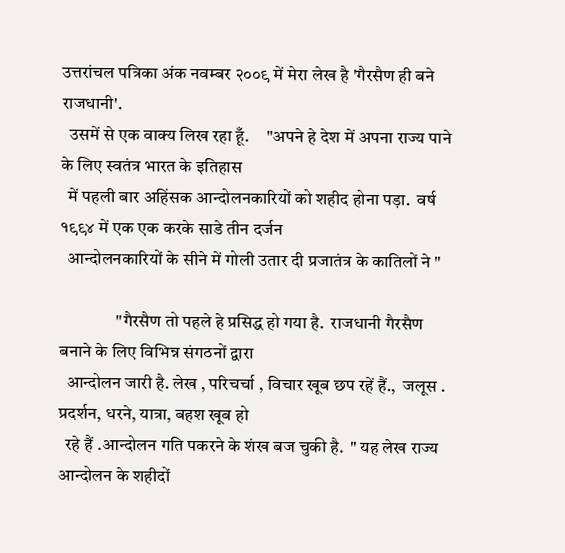उत्तरांचल पत्रिका अंक नवम्बर २००९ में मेरा लेख है 'गैरसैण ही बने राजधानी'.
  उसमें से एक वाक्य लिख रहा हूँ.     "अपने हे देश में अपना राज्य पाने के लिए स्वतंत्र भारत के इतिहास
  में पहली बार अहिंसक आन्दोलनकारियों को शहीद होना पड़ा.  वर्ष १९९४ में एक एक करके साडे तीन दर्जन
  आन्दोलनकारियों के सीने में गोली उतार दी प्रजातंत्र के कातिलों ने "

                "गैरसैण तो पहले हे प्रसिद्ध हो गया है.  राजधानी गैरसैण बनाने के लिए विभिन्न संगठनों द्वारा
  आन्दोलन जारी है. लेख , परिचर्चा , विचार खूब छप रहें हैं.,  जलूस . प्रदर्शन, धरने, यात्रा, बहश खूब हो
  रहे हैं .आन्दोलन गति पकरने के शंख बज चुकी है.  " यह लेख राज्य आन्दोलन के शहीदों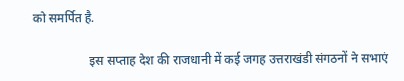को समर्पित है.

                  इस सप्ताह देश की राजधानी में कई जगह उत्तराखंडी संगठनों ने सभाएं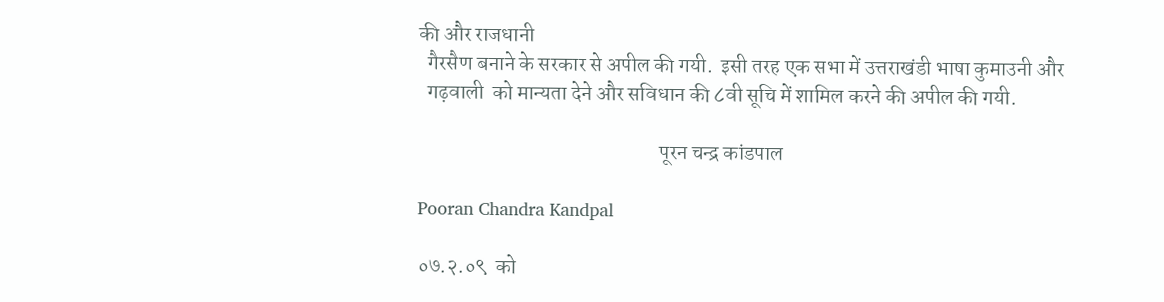की और राजधानी
  गैरसैण बनाने के सरकार से अपील की गयी.  इसी तरह एक सभा में उत्तराखंडी भाषा कुमाउनी और
  गढ़वाली  को मान्यता देने और सविधान की ८वी सूचि में शामिल करने की अपील की गयी.

                                                          पूरन चन्द्र कांडपाल

Pooran Chandra Kandpal

०७.२.०९  को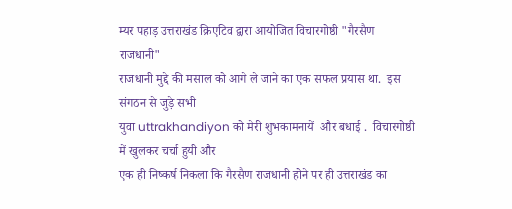म्यर पहाड़ उत्तराखंड क्रिएटिव द्वारा आयोजित विचारगोष्ठी "गैरसैण राजधानी"
राजधानी मुद्दे की मसाल को आगे ले जाने का एक सफल प्रयास था.  इस संगठन से जुड़े सभी
युवा uttrakhandiyon को मेरी शुभकामनायें  और बधाई .  विचारगोष्ठी में खुलकर चर्चा हुयी और
एक ही निष्कर्ष निकला कि गैरसैण राजधानी होने पर ही उत्तराखंड का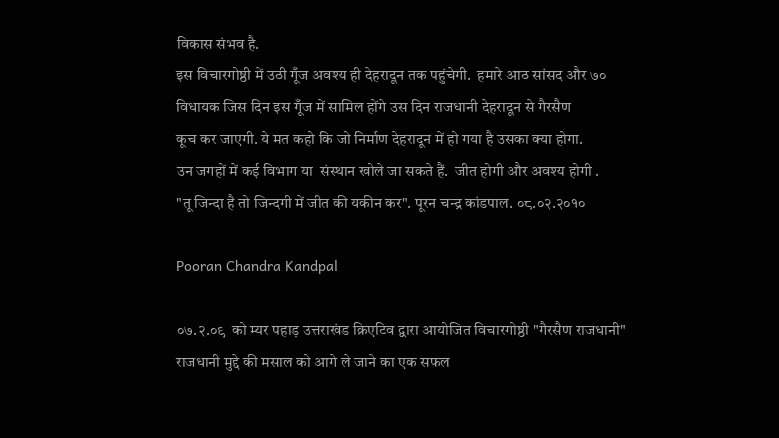विकास संभव है.
इस विचारगोष्ठी में उठी गूँज अवश्य ही देहरादून तक पहुंचेगी.  हमारे आठ सांसद और ७०
विधायक जिस दिन इस गूँज में सामिल होंगे उस दिन राजधानी देहरादून से गैरसैण
कूच कर जाएगी. ये मत कहो कि जो निर्माण देहरादून में हो गया है उसका क्या होगा.
उन जगहों में कई विभाग या  संस्थान खोले जा सकते हैं.  जीत होगी और अवश्य होगी .
"तू जिन्दा है तो जिन्दगी में जीत की यकीन कर". पूरन चन्द्र कांडपाल. ०८.०२.२०१०

Pooran Chandra Kandpal

०७.२.०९  को म्यर पहाड़ उत्तराखंड क्रिएटिव द्वारा आयोजित विचारगोष्ठी "गैरसैण राजधानी"
राजधानी मुद्दे की मसाल को आगे ले जाने का एक सफल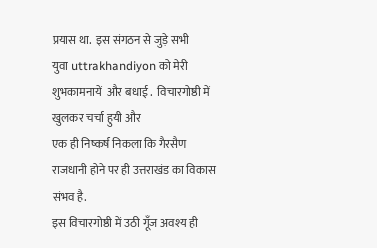प्रयास था.  इस संगठन से जुड़े सभी
युवा uttrakhandiyon को मेरी शुभकामनायें  और बधाई .  विचारगोष्ठी में खुलकर चर्चा हुयी और
एक ही निष्कर्ष निकला कि गैरसैण राजधानी होने पर ही उत्तराखंड का विकास संभव है.
इस विचारगोष्ठी में उठी गूँज अवश्य ही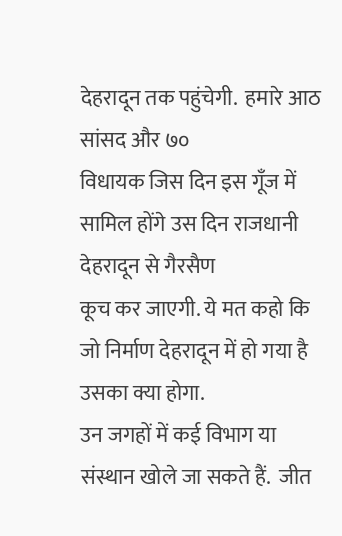देहरादून तक पहुंचेगी.  हमारे आठ सांसद और ७०
विधायक जिस दिन इस गूँज में सामिल होंगे उस दिन राजधानी देहरादून से गैरसैण
कूच कर जाएगी. ये मत कहो कि जो निर्माण देहरादून में हो गया है उसका क्या होगा.
उन जगहों में कई विभाग या  संस्थान खोले जा सकते हैं.  जीत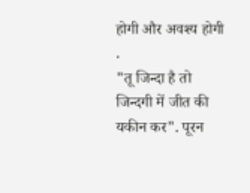होगी और अवश्य होगी .
"तू जिन्दा है तो जिन्दगी में जीत की यकीन कर". पूरन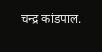चन्द्र कांडपाल.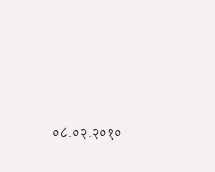०८.०२.२०१०